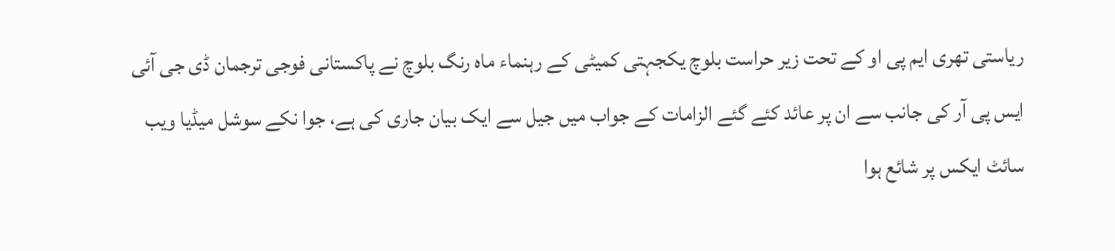ریاستی تھری ایم پی او کے تحت زیر حراست بلوچ یکجہتی کمیٹی کے رہنماء ماہ رنگ بلوچ نے پاکستانی فوجی ترجمان ڈی جی آئی ایس پی آر کی جانب سے ان پر عائد کئے گئے الزامات کے جواب میں جیل سے ایک بیان جاری کی ہے، جوا نکے سوشل میڈیا ویب سائٹ ایکس پر شائع ہوا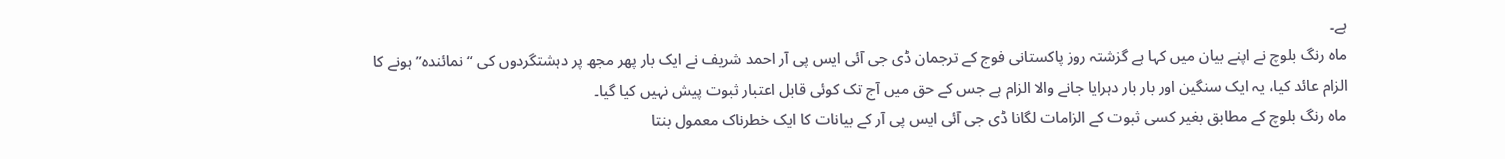ہے۔
ماہ رنگ بلوچ نے اپنے بیان میں کہا ہے گزشتہ روز پاکستانی فوج کے ترجمان ڈی جی آئی ایس پی آر احمد شریف نے ایک بار پھر مجھ پر دہشتگردوں کی “نمائندہ” ہونے کا الزام عائد کیا، یہ ایک سنگین اور بار بار دہرایا جانے والا الزام ہے جس کے حق میں آج تک کوئی قابل اعتبار ثبوت پیش نہیں کیا گیا۔
ماہ رنگ بلوچ کے مطابق بغیر کسی ثبوت کے الزامات لگانا ڈی جی آئی ایس پی آر کے بیانات کا ایک خطرناک معمول بنتا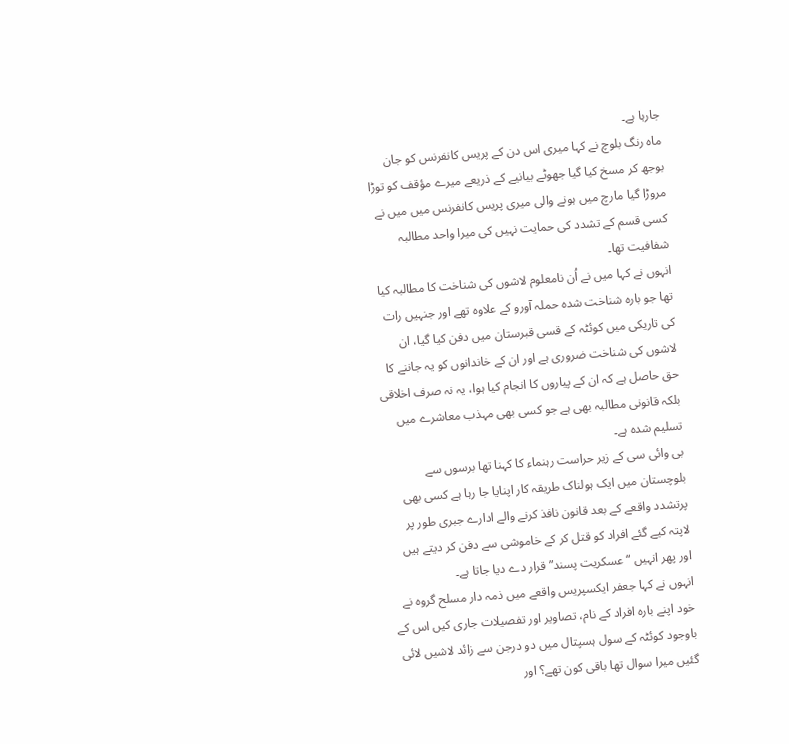جارہا ہے۔
ماہ رنگ بلوچ نے کہا میری اس دن کے پریس کانفرنس کو جان بوجھ کر مسخ کیا گیا جھوٹے بیانیے کے ذریعے میرے مؤقف کو توڑا مروڑا گیا مارچ میں ہونے والی میری پریس کانفرنس میں میں نے کسی قسم کے تشدد کی حمایت نہیں کی میرا واحد مطالبہ شفافیت تھا۔
انہوں نے کہا میں نے اُن نامعلوم لاشوں کی شناخت کا مطالبہ کیا تھا جو بارہ شناخت شدہ حملہ آورو کے علاوہ تھے اور جنہیں رات کی تاریکی میں کوئٹہ کے قسی قبرستان میں دفن کیا گیا، ان لاشوں کی شناخت ضروری ہے اور ان کے خاندانوں کو یہ جاننے کا حق حاصل ہے کہ ان کے پیاروں کا انجام کیا ہوا، یہ نہ صرف اخلاقی بلکہ قانونی مطالبہ بھی ہے جو کسی بھی مہذب معاشرے میں تسلیم شدہ ہے۔
بی وائی سی کے زیر حراست رہنماء کا کہنا تھا برسوں سے بلوچستان میں ایک ہولناک طریقہ کار اپنایا جا رہا ہے کسی بھی پرتشدد واقعے کے بعد قانون نافذ کرنے والے ادارے جبری طور پر لاپتہ کیے گئے افراد کو قتل کر کے خاموشی سے دفن کر دیتے ہیں اور پھر انہیں “عسکریت پسند” قرار دے دیا جاتا ہے۔
انہوں نے کہا جعفر ایکسپریس واقعے میں ذمہ دار مسلح گروہ نے خود اپنے بارہ افراد کے نام، تصاویر اور تفصیلات جاری کیں اس کے باوجود کوئٹہ کے سول ہسپتال میں دو درجن سے زائد لاشیں لائی گئیں میرا سوال تھا باقی کون تھے؟ اور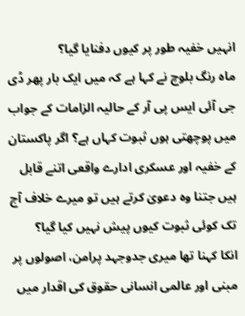انہیں خفیہ طور پر کیوں دفنایا گیا؟
ماہ رنگ بلوچ نے کہا ہے کہ میں ایک بار پھر ڈی جی آئی ایس پی آر کے حالیہ الزامات کے جواب میں پوچھتی ہوں ثبوت کہاں ہے؟ اگر پاکستان کے خفیہ اور عسکری ادارے واقعی اتنے قابل ہیں جتنا وہ دعویٰ کرتے ہیں تو میرے خلاف آج تک کوئی ثبوت کیوں پیش نہیں کیا گیا؟
انکا کہنا تھا میری جدوجہد پرامن، اصولوں پر مبنی اور عالمی انسانی حقوق کی اقدار میں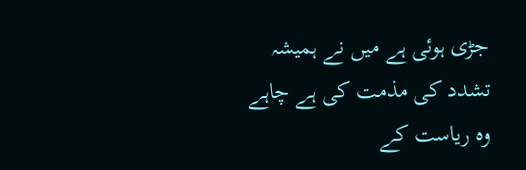جڑی ہوئی ہے میں نے ہمیشہ تشدد کی مذمت کی ہے چاہے وہ ریاست کے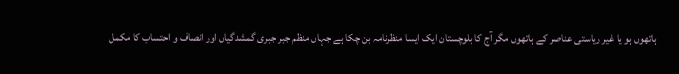ہاتھوں ہو یا غیر ریاستی عناصر کے ہاتھوں مگر آج کا بلوچستان ایک ایسا منظرنامہ بن چکا ہے جہاں منظم جبر جبری گمشدگیاں اور انصاف و احتساب کا مکمل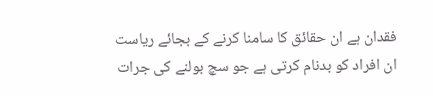فقدان ہے ان حقائق کا سامنا کرنے کے بجائے ریاست ان افراد کو بدنام کرتی ہے جو سچ بولنے کی جرات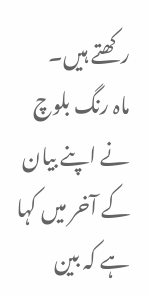رکھتے ہیں۔
ماہ رنگ بلوچ نے اپنے بیان کے آخر میں کہا ہے کہ بین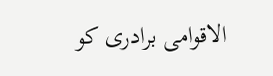الاقوامی برادری کو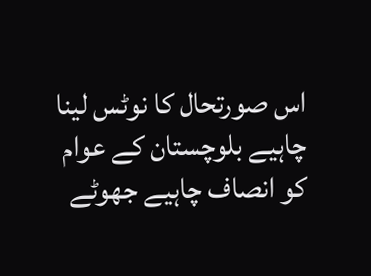اس صورتحال کا نوٹس لینا چاہیے بلوچستان کے عوام کو انصاف چاہیے جھوٹے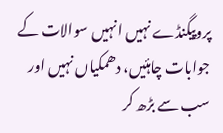پروپیگنڈے نہیں انہیں سوالات کے جوابات چاہئیں، دھمکیاں نہیں اور سب سے بڑھ کر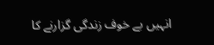انہیں بے خوف زندگی گزارنے کا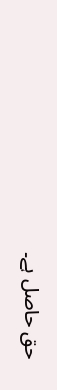حق حاصل ہے۔